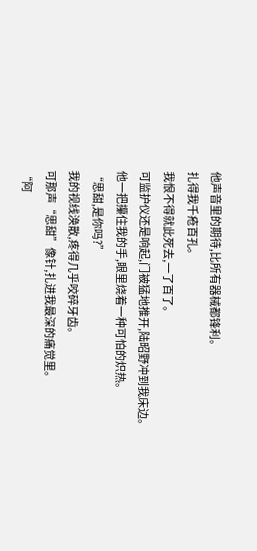他声音里的期待,比所有器械都锋利。
扎得我千疮百孔。
我恨不得就此死去,一了百了。
可监护仪还是响起,门被猛地推开,陆昭野冲到我床边。
他一把攥住我的手,眼里烧着一种可怕的炽热。
“思甜,是你吗?”
我的视线涣散,疼得几乎咬碎牙齿。
可那声“思甜”像针,扎进我最深的痛觉里。
“阿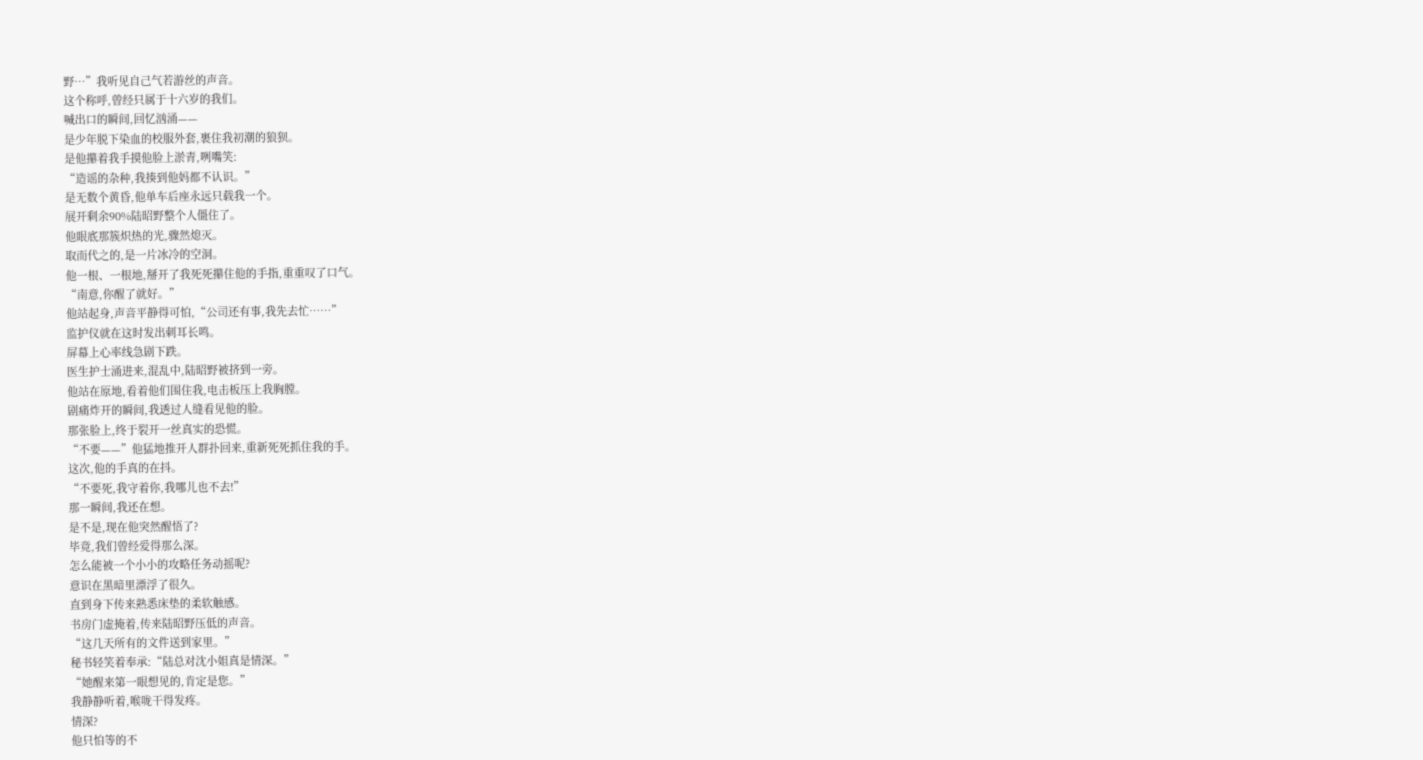野…”我听见自己气若游丝的声音。
这个称呼,曾经只属于十六岁的我们。
喊出口的瞬间,回忆汹涌——
是少年脱下染血的校服外套,裹住我初潮的狼狈。
是他攥着我手摸他脸上淤青,咧嘴笑:
“造谣的杂种,我揍到他妈都不认识。”
是无数个黄昏,他单车后座永远只载我一个。
展开剩余90%陆昭野整个人僵住了。
他眼底那簇炽热的光,骤然熄灭。
取而代之的,是一片冰冷的空洞。
他一根、一根地,掰开了我死死攥住他的手指,重重叹了口气。
“南意,你醒了就好。”
他站起身,声音平静得可怕,“公司还有事,我先去忙……”
监护仪就在这时发出刺耳长鸣。
屏幕上心率线急剧下跌。
医生护士涌进来,混乱中,陆昭野被挤到一旁。
他站在原地,看着他们围住我,电击板压上我胸膛。
剧痛炸开的瞬间,我透过人缝看见他的脸。
那张脸上,终于裂开一丝真实的恐慌。
“不要——”他猛地推开人群扑回来,重新死死抓住我的手。
这次,他的手真的在抖。
“不要死,我守着你,我哪儿也不去!”
那一瞬间,我还在想。
是不是,现在他突然醒悟了?
毕竟,我们曾经爱得那么深。
怎么能被一个小小的攻略任务动摇呢?
意识在黑暗里漂浮了很久。
直到身下传来熟悉床垫的柔软触感。
书房门虚掩着,传来陆昭野压低的声音。
“这几天所有的文件送到家里。”
秘书轻笑着奉承:“陆总对沈小姐真是情深。”
“她醒来第一眼想见的,肯定是您。”
我静静听着,喉咙干得发疼。
情深?
他只怕等的不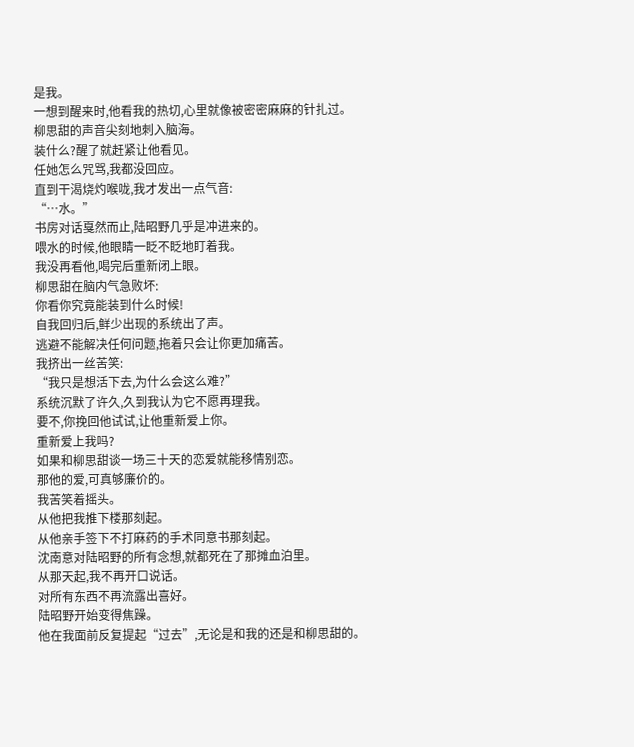是我。
一想到醒来时,他看我的热切,心里就像被密密麻麻的针扎过。
柳思甜的声音尖刻地刺入脑海。
装什么?醒了就赶紧让他看见。
任她怎么咒骂,我都没回应。
直到干渴烧灼喉咙,我才发出一点气音:
“…水。”
书房对话戛然而止,陆昭野几乎是冲进来的。
喂水的时候,他眼睛一眨不眨地盯着我。
我没再看他,喝完后重新闭上眼。
柳思甜在脑内气急败坏:
你看你究竟能装到什么时候!
自我回归后,鲜少出现的系统出了声。
逃避不能解决任何问题,拖着只会让你更加痛苦。
我挤出一丝苦笑:
“我只是想活下去,为什么会这么难?”
系统沉默了许久,久到我认为它不愿再理我。
要不,你挽回他试试,让他重新爱上你。
重新爱上我吗?
如果和柳思甜谈一场三十天的恋爱就能移情别恋。
那他的爱,可真够廉价的。
我苦笑着摇头。
从他把我推下楼那刻起。
从他亲手签下不打麻药的手术同意书那刻起。
沈南意对陆昭野的所有念想,就都死在了那摊血泊里。
从那天起,我不再开口说话。
对所有东西不再流露出喜好。
陆昭野开始变得焦躁。
他在我面前反复提起“过去”,无论是和我的还是和柳思甜的。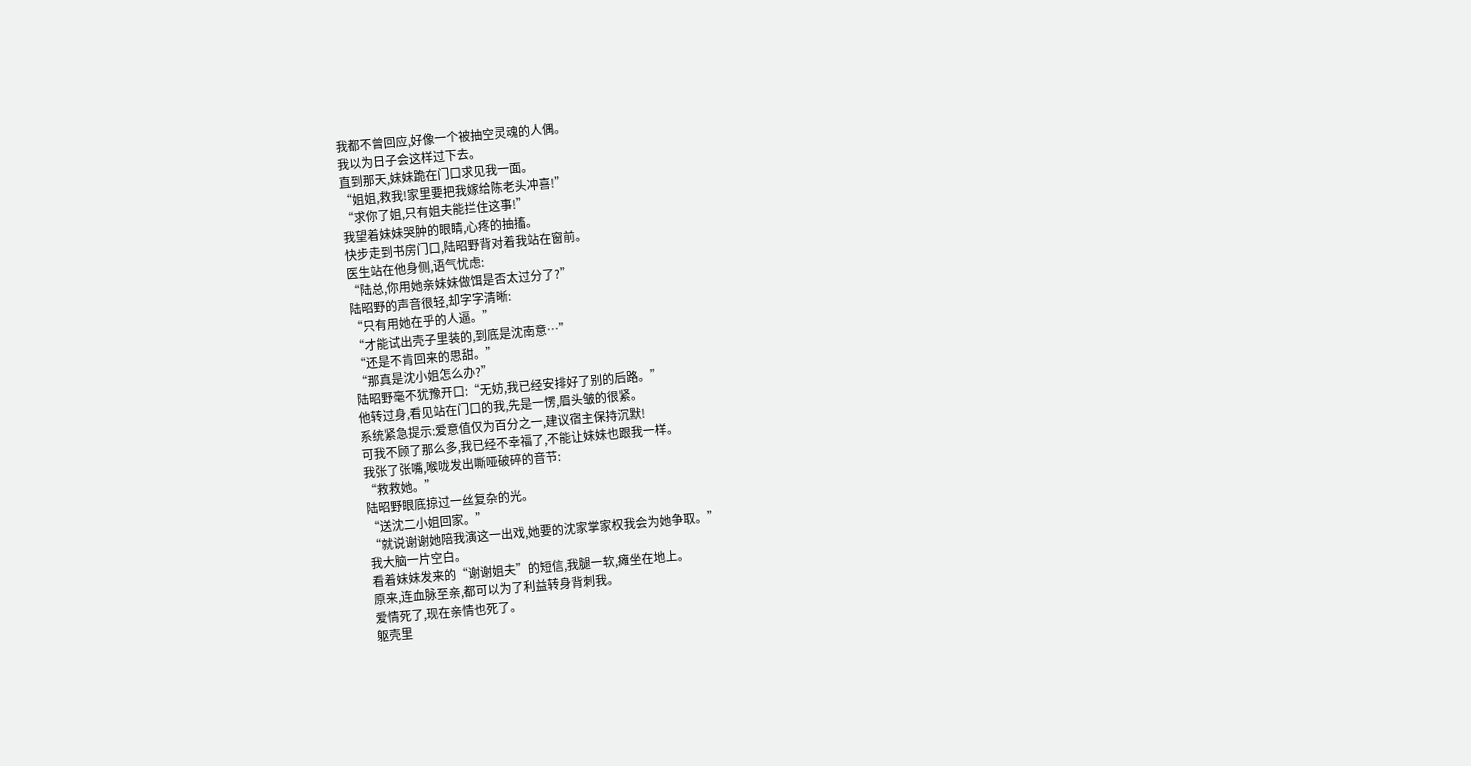我都不曾回应,好像一个被抽空灵魂的人偶。
我以为日子会这样过下去。
直到那天,妹妹跪在门口求见我一面。
“姐姐,救我!家里要把我嫁给陈老头冲喜!”
“求你了姐,只有姐夫能拦住这事!”
我望着妹妹哭肿的眼睛,心疼的抽搐。
快步走到书房门口,陆昭野背对着我站在窗前。
医生站在他身侧,语气忧虑:
“陆总,你用她亲妹妹做饵是否太过分了?”
陆昭野的声音很轻,却字字清晰:
“只有用她在乎的人逼。”
“才能试出壳子里装的,到底是沈南意…”
“还是不肯回来的思甜。”
“那真是沈小姐怎么办?”
陆昭野毫不犹豫开口:“无妨,我已经安排好了别的后路。”
他转过身,看见站在门口的我,先是一愣,眉头皱的很紧。
系统紧急提示:爱意值仅为百分之一,建议宿主保持沉默!
可我不顾了那么多,我已经不幸福了,不能让妹妹也跟我一样。
我张了张嘴,喉咙发出嘶哑破碎的音节:
“救救她。”
陆昭野眼底掠过一丝复杂的光。
“送沈二小姐回家。”
“就说谢谢她陪我演这一出戏,她要的沈家掌家权我会为她争取。”
我大脑一片空白。
看着妹妹发来的“谢谢姐夫”的短信,我腿一软,瘫坐在地上。
原来,连血脉至亲,都可以为了利益转身背刺我。
爱情死了,现在亲情也死了。
躯壳里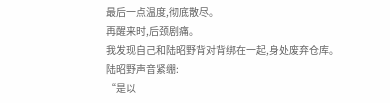最后一点温度,彻底散尽。
再醒来时,后颈剧痛。
我发现自己和陆昭野背对背绑在一起,身处废弃仓库。
陆昭野声音紧绷:
“是以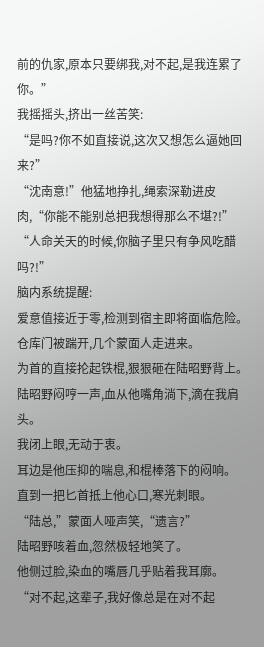前的仇家,原本只要绑我,对不起,是我连累了你。”
我摇摇头,挤出一丝苦笑:
“是吗?你不如直接说,这次又想怎么逼她回来?”
“沈南意!”他猛地挣扎,绳索深勒进皮肉,“你能不能别总把我想得那么不堪?!”
“人命关天的时候,你脑子里只有争风吃醋吗?!”
脑内系统提醒:
爱意值接近于零,检测到宿主即将面临危险。
仓库门被踹开,几个蒙面人走进来。
为首的直接抡起铁棍,狠狠砸在陆昭野背上。
陆昭野闷哼一声,血从他嘴角淌下,滴在我肩头。
我闭上眼,无动于衷。
耳边是他压抑的喘息,和棍棒落下的闷响。
直到一把匕首抵上他心口,寒光刺眼。
“陆总,”蒙面人哑声笑,“遗言?”
陆昭野咳着血,忽然极轻地笑了。
他侧过脸,染血的嘴唇几乎贴着我耳廓。
“对不起,这辈子,我好像总是在对不起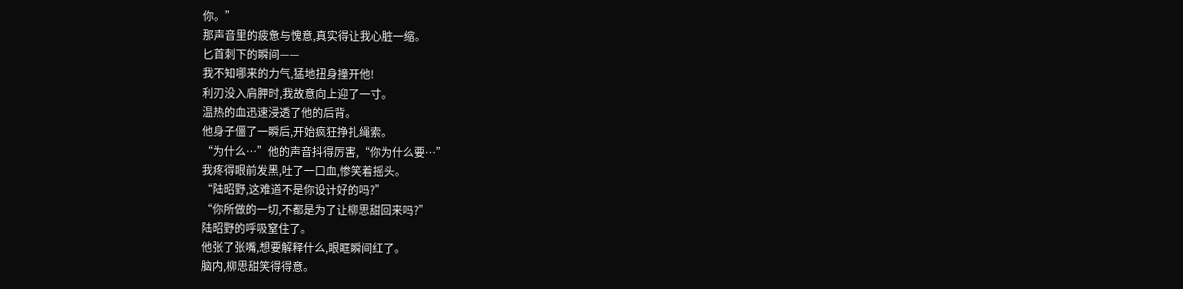你。”
那声音里的疲惫与愧意,真实得让我心脏一缩。
匕首刺下的瞬间——
我不知哪来的力气,猛地扭身撞开他!
利刃没入肩胛时,我故意向上迎了一寸。
温热的血迅速浸透了他的后背。
他身子僵了一瞬后,开始疯狂挣扎绳索。
“为什么…”他的声音抖得厉害,“你为什么要…”
我疼得眼前发黑,吐了一口血,惨笑着摇头。
“陆昭野,这难道不是你设计好的吗?”
“你所做的一切,不都是为了让柳思甜回来吗?”
陆昭野的呼吸窒住了。
他张了张嘴,想要解释什么,眼眶瞬间红了。
脑内,柳思甜笑得得意。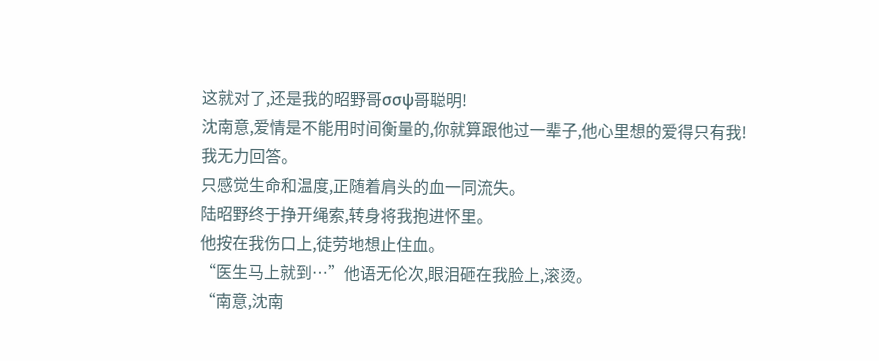这就对了,还是我的昭野哥σσψ哥聪明!
沈南意,爱情是不能用时间衡量的,你就算跟他过一辈子,他心里想的爱得只有我!
我无力回答。
只感觉生命和温度,正随着肩头的血一同流失。
陆昭野终于挣开绳索,转身将我抱进怀里。
他按在我伤口上,徒劳地想止住血。
“医生马上就到…”他语无伦次,眼泪砸在我脸上,滚烫。
“南意,沈南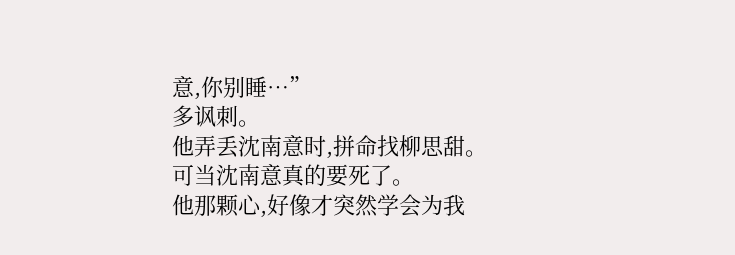意,你别睡…”
多讽刺。
他弄丢沈南意时,拼命找柳思甜。
可当沈南意真的要死了。
他那颗心,好像才突然学会为我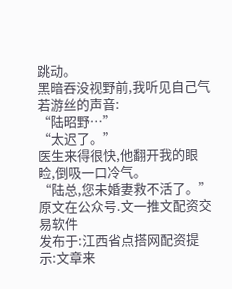跳动。
黑暗吞没视野前,我听见自己气若游丝的声音:
“陆昭野…”
“太迟了。”
医生来得很快,他翻开我的眼睑,倒吸一口冷气。
“陆总,您未婚妻救不活了。”
原文在公众号.文一推文配资交易软件
发布于:江西省点搭网配资提示:文章来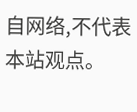自网络,不代表本站观点。